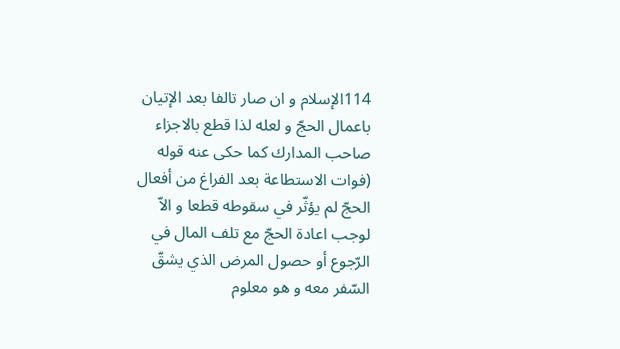114الإسلام و ان صار تالفا بعد الإتيان باعمال الحجّ و لعله لذا قطع بالاجزاء صاحب المدارك كما حكى عنه قوله (فوات الاستطاعة بعد الفراغ من أفعال الحجّ لم يؤثّر في سقوطه قطعا و الاّ لوجب اعادة الحجّ مع تلف المال في الرّجوع أو حصول المرض الذي يشقّ السّفر معه و هو معلوم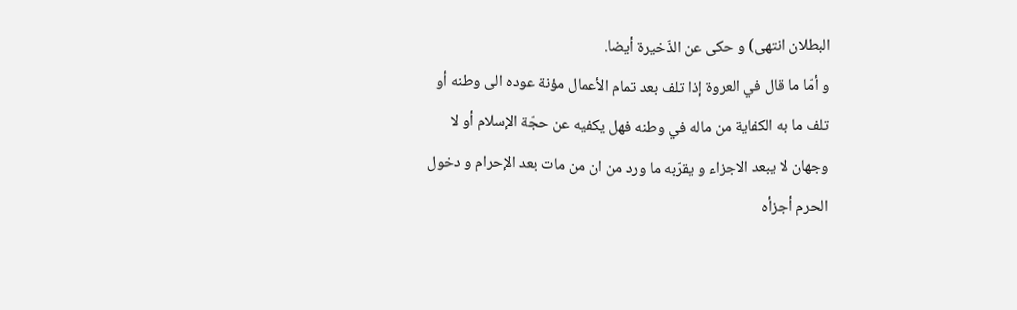البطلان انتهى) و حكى عن الذّخيرة أيضا.
و أمّا ما قال في العروة إذا تلف بعد تمام الأعمال مؤنة عوده الى وطنه أو تلف ما به الكفاية من ماله في وطنه فهل يكفيه عن حجّة الإسلام أو لا وجهان لا يبعد الاجزاء و يقرّبه ما ورد من ان من مات بعد الإحرام و دخول الحرم أجزأه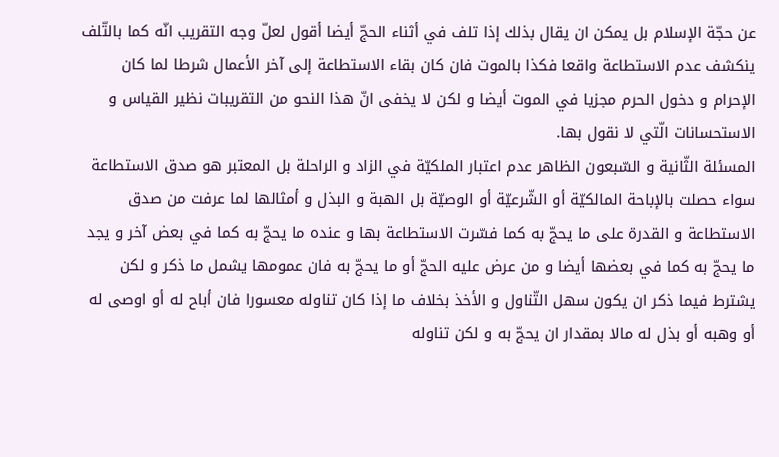عن حجّة الإسلام بل يمكن ان يقال بذلك إذا تلف في أثناء الحجّ أيضا أقول لعلّ وجه التقريب انّه كما بالتّلف ينكشف عدم الاستطاعة واقعا فكذا بالموت فان كان بقاء الاستطاعة إلى آخر الأعمال شرطا لما كان الإحرام و دخول الحرم مجزيا في الموت أيضا و لكن لا يخفى انّ هذا النحو من التقريبات نظير القياس و الاستحسانات الّتي لا نقول بها.
المسئلة الثّانية و السّبعون الظاهر عدم اعتبار الملكيّة في الزاد و الراحلة بل المعتبر هو صدق الاستطاعة سواء حصلت بالإباحة المالكيّة أو الشّرعيّة أو الوصيّة بل الهبة و البذل و أمثالها لما عرفت من صدق الاستطاعة و القدرة على ما يحجّ به كما فسّرت الاستطاعة بها و عنده ما يحجّ به كما في بعض آخر و يجد ما يحجّ به كما في بعضها أيضا و من عرض عليه الحجّ أو ما يحجّ به فان عمومها يشمل ما ذكر و لكن يشترط فيما ذكر ان يكون سهل التّناول و الأخذ بخلاف ما إذا كان تناوله معسورا فان أباح له أو اوصى له أو وهبه أو بذل له مالا بمقدار ان يحجّ به و لكن تناوله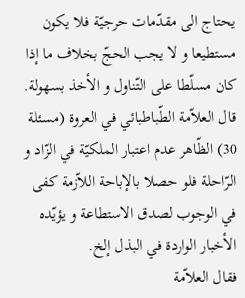يحتاج الى مقدّمات حرجيّة فلا يكون مستطيعا و لا يجب الحجّ بخلاف ما إذا كان مسلّطا على التّناول و الأخذ بسهولة.
قال العلاّمة الطّباطبائي في العروة (مسئلة 30) الظّاهر عدم اعتبار الملكيّة في الزّاد و الرّاحلة فلو حصلا بالإباحة اللاّزمة كفى في الوجوب لصدق الاستطاعة و يؤيّده الأخبار الواردة في البذل إلخ.
فقال العلاّمة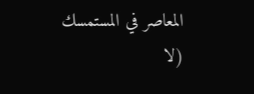المعاصر في المستمسك (لا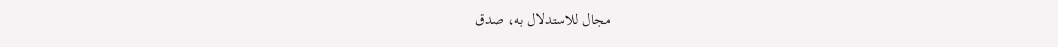مجال للاستدلال به، صدق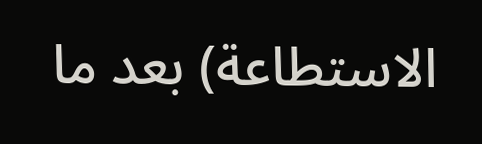الاستطاعة) بعد ما